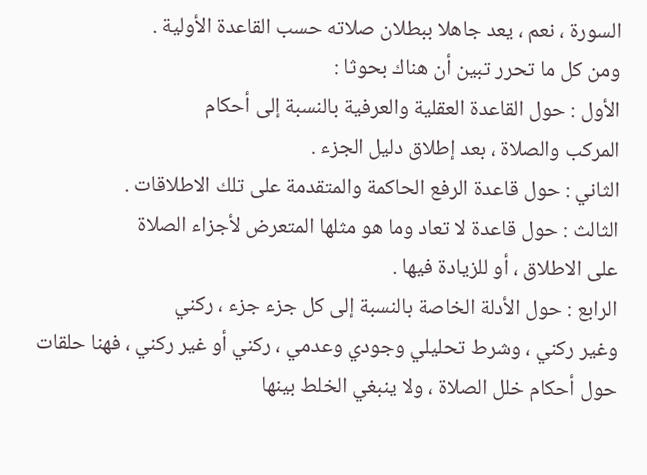السورة ، نعم ، يعد جاهلا ببطلان صلاته حسب القاعدة الأولية .
ومن كل ما تحرر تبين أن هناك بحوثا :
الأول : حول القاعدة العقلية والعرفية بالنسبة إلى أحكام
المركب والصلاة ، بعد إطلاق دليل الجزء .
الثاني : حول قاعدة الرفع الحاكمة والمتقدمة على تلك الاطلاقات .
الثالث : حول قاعدة لا تعاد وما هو مثلها المتعرض لأجزاء الصلاة
على الاطلاق ، أو للزيادة فيها .
الرابع : حول الأدلة الخاصة بالنسبة إلى كل جزء جزء ، ركني
وغير ركني ، وشرط تحليلي وجودي وعدمي ، ركني أو غير ركني ، فهنا حلقات
حول أحكام خلل الصلاة ، ولا ينبغي الخلط بينها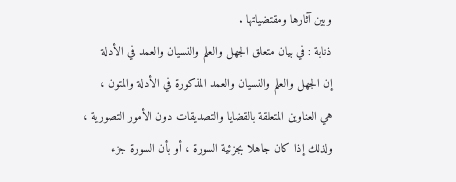وبين آثارها ومقتضياتها .
ذنابة : في بيان متعلق الجهل والعلم والنسيان والعمد في الأدلة
إن الجهل والعلم والنسيان والعمد المذكورة في الأدلة والمتون ،
هي العناوين المتعلقة بالقضايا والتصديقات دون الأمور التصورية ،
ولذلك إذا كان جاهلا بجزئية السورة ، أو بأن السورة جزء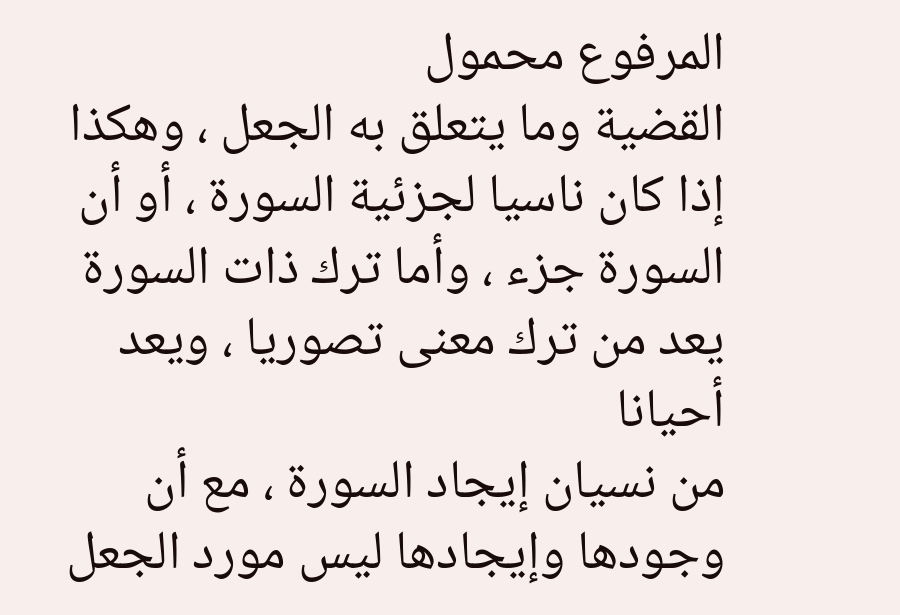المرفوع محمول
القضية وما يتعلق به الجعل ، وهكذا إذا كان ناسيا لجزئية السورة ، أو أن
السورة جزء ، وأما ترك ذات السورة يعد من ترك معنى تصوريا ، ويعد أحيانا
من نسيان إيجاد السورة ، مع أن وجودها وإيجادها ليس مورد الجعل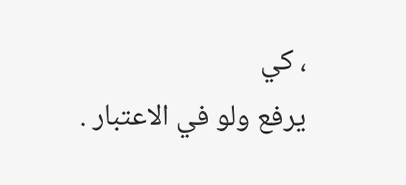، كي
يرفع ولو في الاعتبار .